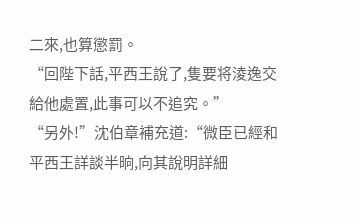二來,也算懲罰。
“回陛下話,平西王說了,隻要将淩逸交給他處置,此事可以不追究。”
“另外!”沈伯章補充道:“微臣已經和平西王詳談半晌,向其說明詳細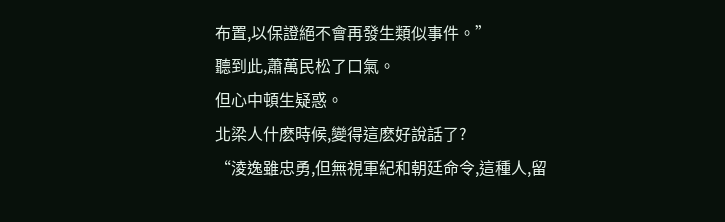布置,以保證絕不會再發生類似事件。”
聽到此,蕭萬民松了口氣。
但心中頓生疑惑。
北梁人什麽時候,變得這麽好說話了?
“淩逸雖忠勇,但無視軍紀和朝廷命令,這種人,留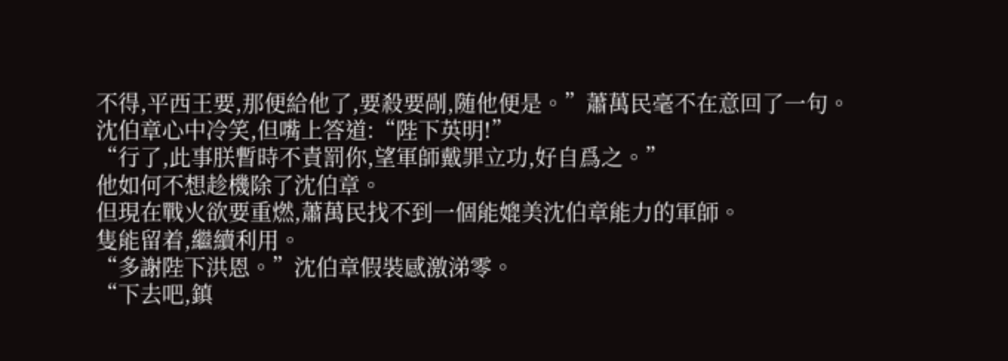不得,平西王要,那便給他了,要殺要剮,随他便是。”蕭萬民毫不在意回了一句。
沈伯章心中冷笑,但嘴上答道:“陛下英明!”
“行了,此事朕暫時不責罰你,望軍師戴罪立功,好自爲之。”
他如何不想趁機除了沈伯章。
但現在戰火欲要重燃,蕭萬民找不到一個能媲美沈伯章能力的軍師。
隻能留着,繼續利用。
“多謝陛下洪恩。”沈伯章假裝感激涕零。
“下去吧,鎮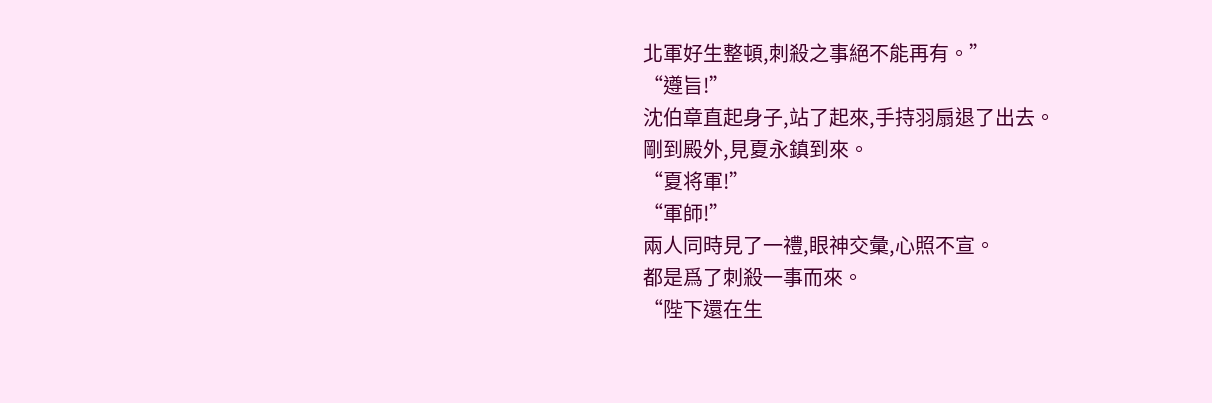北軍好生整頓,刺殺之事絕不能再有。”
“遵旨!”
沈伯章直起身子,站了起來,手持羽扇退了出去。
剛到殿外,見夏永鎮到來。
“夏将軍!”
“軍師!”
兩人同時見了一禮,眼神交彙,心照不宣。
都是爲了刺殺一事而來。
“陛下還在生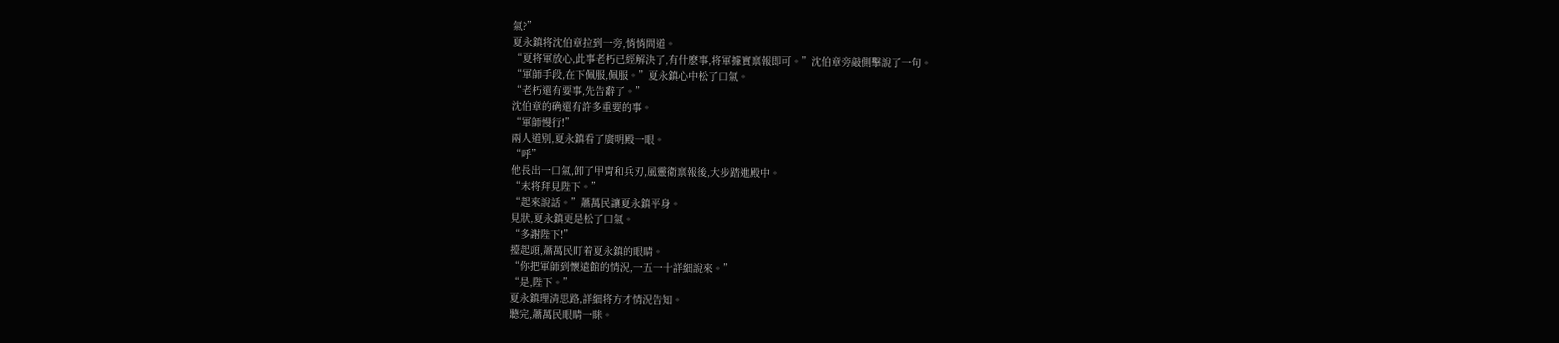氣?”
夏永鎮将沈伯章拉到一旁,悄悄問道。
“夏将軍放心,此事老朽已經解決了,有什麽事,将軍據實禀報即可。”沈伯章旁敲側擊說了一句。
“軍師手段,在下佩服,佩服。”夏永鎮心中松了口氣。
“老朽還有要事,先告辭了。”
沈伯章的确還有許多重要的事。
“軍師慢行!”
兩人道别,夏永鎮看了廣明殿一眼。
“呼”
他長出一口氣,卸了甲胄和兵刃,風靈衛禀報後,大步踏進殿中。
“末将拜見陛下。”
“起來說話。”蕭萬民讓夏永鎮平身。
見狀,夏永鎮更是松了口氣。
“多謝陛下!”
擡起頭,蕭萬民盯着夏永鎮的眼睛。
“你把軍師到懷遠館的情況,一五一十詳細說來。”
“是,陛下。”
夏永鎮理清思路,詳細将方才情況告知。
聽完,蕭萬民眼睛一眯。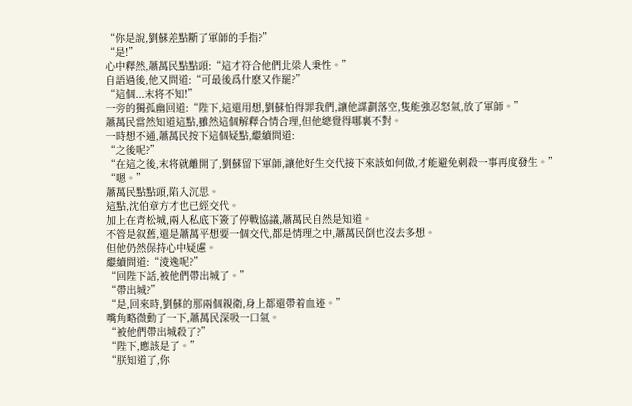“你是說,劉蘇差點斷了軍師的手指?”
“是!”
心中釋然,蕭萬民點點頭:“這才符合他們北梁人秉性。”
自語過後,他又問道:“可最後爲什麽又作罷?”
“這個...末将不知!”
一旁的獨孤幽回道:“陛下,這還用想,劉蘇怕得罪我們,讓他謀劃落空,隻能強忍怒氣,放了軍師。”
蕭萬民當然知道這點,雖然這個解釋合情合理,但他總覺得哪裏不對。
一時想不通,蕭萬民按下這個疑點,繼續問道:
“之後呢?”
“在這之後,末将就離開了,劉蘇留下軍師,讓他好生交代接下來該如何做,才能避免刺殺一事再度發生。”
“嗯。”
蕭萬民點點頭,陷入沉思。
這點,沈伯章方才也已經交代。
加上在青松城,兩人私底下簽了停戰協議,蕭萬民自然是知道。
不管是叙舊,還是蕭萬平想要一個交代,都是情理之中,蕭萬民倒也沒去多想。
但他仍然保持心中疑慮。
繼續問道:“淩逸呢?”
“回陛下話,被他們帶出城了。”
“帶出城?”
“是,回來時,劉蘇的那兩個親衛,身上都還帶着血迹。”
嘴角略微動了一下,蕭萬民深吸一口氣。
“被他們帶出城殺了?”
“陛下,應該是了。”
“朕知道了,你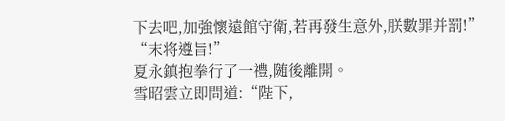下去吧,加強懷遠館守衛,若再發生意外,朕數罪并罰!”
“末将遵旨!”
夏永鎮抱拳行了一禮,随後離開。
雪昭雲立即問道:“陛下,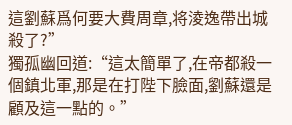這劉蘇爲何要大費周章,将淩逸帶出城殺了?”
獨孤幽回道:“這太簡單了,在帝都殺一個鎮北軍,那是在打陛下臉面,劉蘇還是顧及這一點的。”